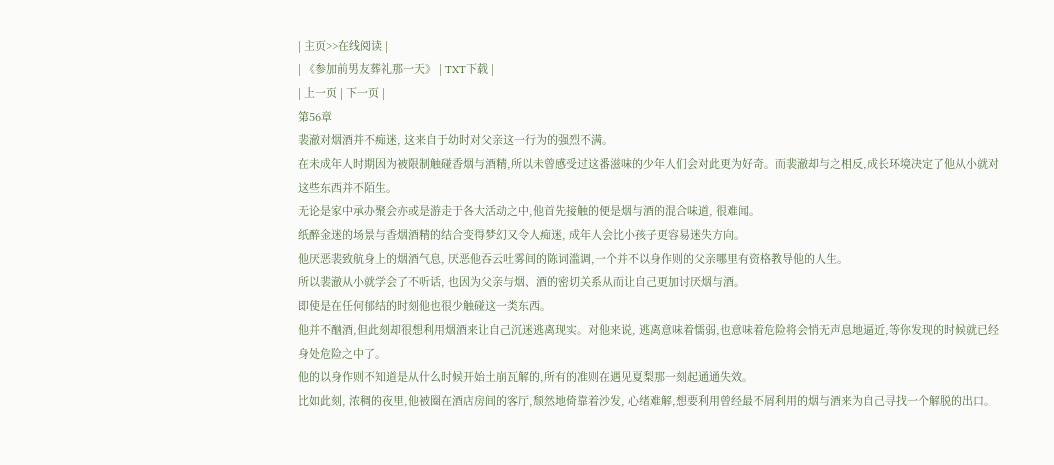| 主页>>在线阅读 |
| 《参加前男友葬礼那一天》 | TXT下载 |
| 上一页 | 下一页 |
第56章
裴澈对烟酒并不痴迷, 这来自于幼时对父亲这一行为的强烈不满。
在未成年人时期因为被限制触碰香烟与酒精,所以未曾感受过这番滋味的少年人们会对此更为好奇。而裴澈却与之相反,成长环境决定了他从小就对这些东西并不陌生。
无论是家中承办聚会亦或是游走于各大活动之中,他首先接触的便是烟与酒的混合味道, 很难闻。
纸醉金迷的场景与香烟酒精的结合变得梦幻又令人痴迷, 成年人会比小孩子更容易迷失方向。
他厌恶裴致航身上的烟酒气息, 厌恶他吞云吐雾间的陈词滥调,一个并不以身作则的父亲哪里有资格教导他的人生。
所以裴澈从小就学会了不听话, 也因为父亲与烟、酒的密切关系从而让自己更加讨厌烟与酒。
即使是在任何郁结的时刻他也很少触碰这一类东西。
他并不酗酒,但此刻却很想利用烟酒来让自己沉迷逃离现实。对他来说, 逃离意味着懦弱,也意味着危险将会悄无声息地逼近,等你发现的时候就已经身处危险之中了。
他的以身作则不知道是从什么时候开始土崩瓦解的,所有的准则在遇见夏梨那一刻起通通失效。
比如此刻, 浓稠的夜里,他被圈在酒店房间的客厅,颓然地倚靠着沙发, 心绪难解,想要利用曾经最不屑利用的烟与酒来为自己寻找一个解脱的出口。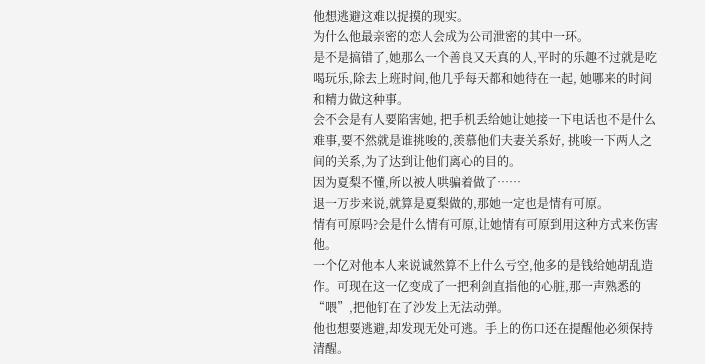他想逃避这难以捉摸的现实。
为什么他最亲密的恋人会成为公司泄密的其中一环。
是不是搞错了,她那么一个善良又天真的人,平时的乐趣不过就是吃喝玩乐,除去上班时间,他几乎每天都和她待在一起, 她哪来的时间和精力做这种事。
会不会是有人要陷害她, 把手机丢给她让她接一下电话也不是什么难事,要不然就是谁挑唆的,羡慕他们夫妻关系好, 挑唆一下两人之间的关系,为了达到让他们离心的目的。
因为夏梨不懂,所以被人哄骗着做了……
退一万步来说,就算是夏梨做的,那她一定也是情有可原。
情有可原吗?会是什么情有可原,让她情有可原到用这种方式来伤害他。
一个亿对他本人来说诚然算不上什么亏空,他多的是钱给她胡乱造作。可现在这一亿变成了一把利剑直指他的心脏,那一声熟悉的“喂”,把他钉在了沙发上无法动弹。
他也想要逃避,却发现无处可逃。手上的伤口还在提醒他必须保持清醒。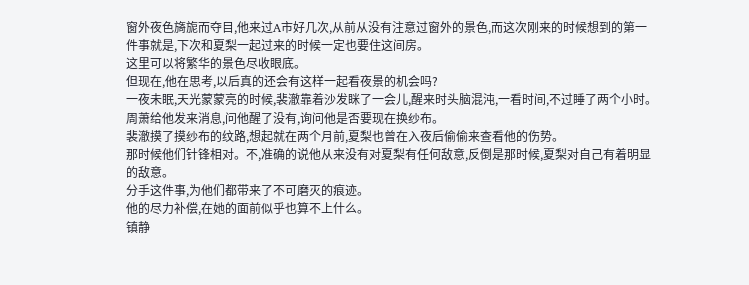窗外夜色旖旎而夺目,他来过A市好几次,从前从没有注意过窗外的景色,而这次刚来的时候想到的第一件事就是,下次和夏梨一起过来的时候一定也要住这间房。
这里可以将繁华的景色尽收眼底。
但现在,他在思考,以后真的还会有这样一起看夜景的机会吗?
一夜未眠,天光蒙蒙亮的时候,裴澈靠着沙发眯了一会儿,醒来时头脑混沌,一看时间,不过睡了两个小时。
周萧给他发来消息,问他醒了没有,询问他是否要现在换纱布。
裴澈摸了摸纱布的纹路,想起就在两个月前,夏梨也曾在入夜后偷偷来查看他的伤势。
那时候他们针锋相对。不,准确的说他从来没有对夏梨有任何敌意,反倒是那时候,夏梨对自己有着明显的敌意。
分手这件事,为他们都带来了不可磨灭的痕迹。
他的尽力补偿,在她的面前似乎也算不上什么。
镇静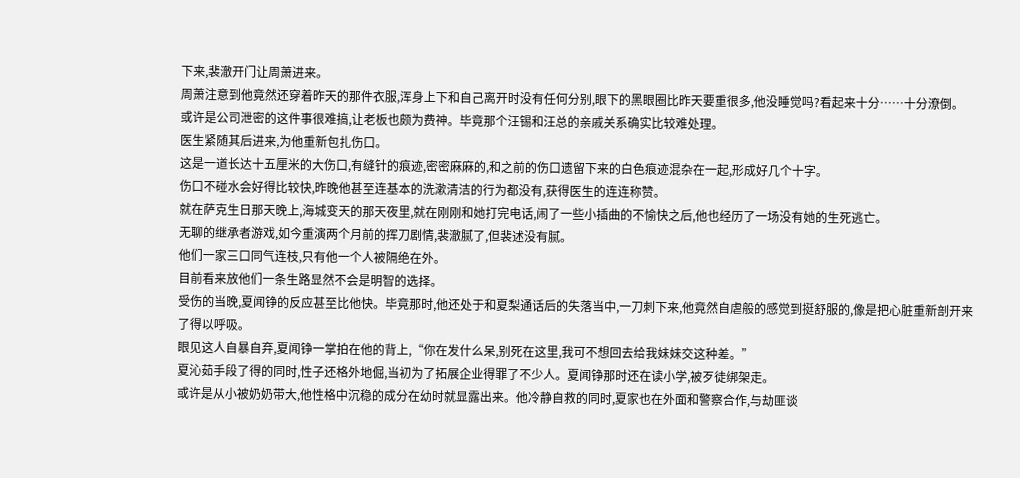下来,裴澈开门让周萧进来。
周萧注意到他竟然还穿着昨天的那件衣服,浑身上下和自己离开时没有任何分别,眼下的黑眼圈比昨天要重很多,他没睡觉吗?看起来十分……十分潦倒。
或许是公司泄密的这件事很难搞,让老板也颇为费神。毕竟那个汪锡和汪总的亲戚关系确实比较难处理。
医生紧随其后进来,为他重新包扎伤口。
这是一道长达十五厘米的大伤口,有缝针的痕迹,密密麻麻的,和之前的伤口遗留下来的白色痕迹混杂在一起,形成好几个十字。
伤口不碰水会好得比较快,昨晚他甚至连基本的洗漱清洁的行为都没有,获得医生的连连称赞。
就在萨克生日那天晚上,海城变天的那天夜里,就在刚刚和她打完电话,闹了一些小插曲的不愉快之后,他也经历了一场没有她的生死逃亡。
无聊的继承者游戏,如今重演两个月前的挥刀剧情,裴澈腻了,但裴述没有腻。
他们一家三口同气连枝,只有他一个人被隔绝在外。
目前看来放他们一条生路显然不会是明智的选择。
受伤的当晚,夏闻铮的反应甚至比他快。毕竟那时,他还处于和夏梨通话后的失落当中,一刀刺下来,他竟然自虐般的感觉到挺舒服的,像是把心脏重新剖开来了得以呼吸。
眼见这人自暴自弃,夏闻铮一掌拍在他的背上,“你在发什么呆,别死在这里,我可不想回去给我妹妹交这种差。”
夏沁茹手段了得的同时,性子还格外地倔,当初为了拓展企业得罪了不少人。夏闻铮那时还在读小学,被歹徒绑架走。
或许是从小被奶奶带大,他性格中沉稳的成分在幼时就显露出来。他冷静自救的同时,夏家也在外面和警察合作,与劫匪谈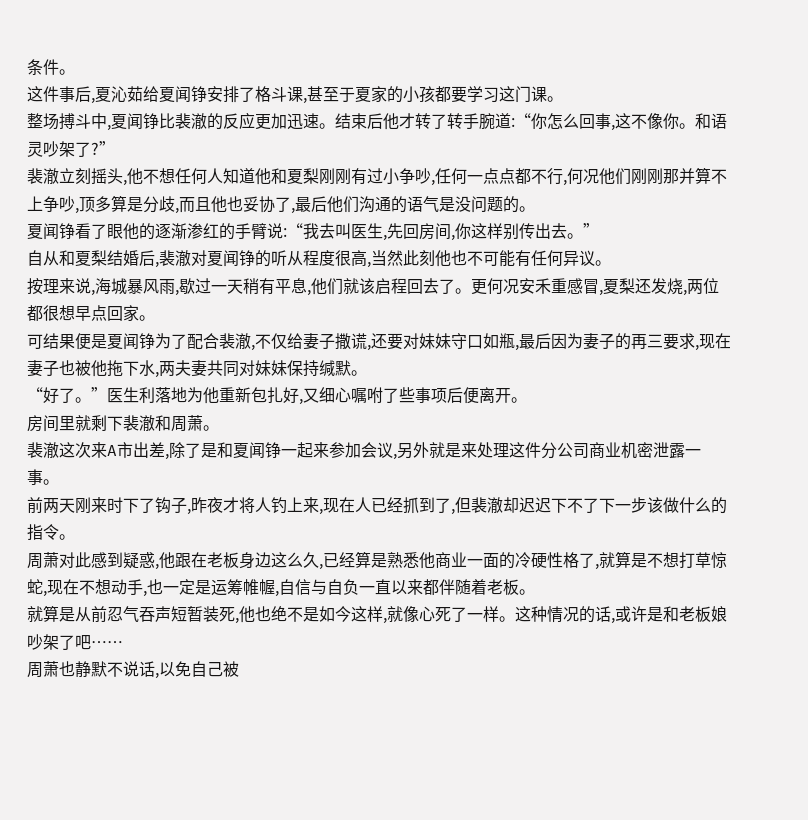条件。
这件事后,夏沁茹给夏闻铮安排了格斗课,甚至于夏家的小孩都要学习这门课。
整场搏斗中,夏闻铮比裴澈的反应更加迅速。结束后他才转了转手腕道:“你怎么回事,这不像你。和语灵吵架了?”
裴澈立刻摇头,他不想任何人知道他和夏梨刚刚有过小争吵,任何一点点都不行,何况他们刚刚那并算不上争吵,顶多算是分歧,而且他也妥协了,最后他们沟通的语气是没问题的。
夏闻铮看了眼他的逐渐渗红的手臂说:“我去叫医生,先回房间,你这样别传出去。”
自从和夏梨结婚后,裴澈对夏闻铮的听从程度很高,当然此刻他也不可能有任何异议。
按理来说,海城暴风雨,歇过一天稍有平息,他们就该启程回去了。更何况安禾重感冒,夏梨还发烧,两位都很想早点回家。
可结果便是夏闻铮为了配合裴澈,不仅给妻子撒谎,还要对妹妹守口如瓶,最后因为妻子的再三要求,现在妻子也被他拖下水,两夫妻共同对妹妹保持缄默。
“好了。”医生利落地为他重新包扎好,又细心嘱咐了些事项后便离开。
房间里就剩下裴澈和周萧。
裴澈这次来A市出差,除了是和夏闻铮一起来参加会议,另外就是来处理这件分公司商业机密泄露一事。
前两天刚来时下了钩子,昨夜才将人钓上来,现在人已经抓到了,但裴澈却迟迟下不了下一步该做什么的指令。
周萧对此感到疑惑,他跟在老板身边这么久,已经算是熟悉他商业一面的冷硬性格了,就算是不想打草惊蛇,现在不想动手,也一定是运筹帷幄,自信与自负一直以来都伴随着老板。
就算是从前忍气吞声短暂装死,他也绝不是如今这样,就像心死了一样。这种情况的话,或许是和老板娘吵架了吧……
周萧也静默不说话,以免自己被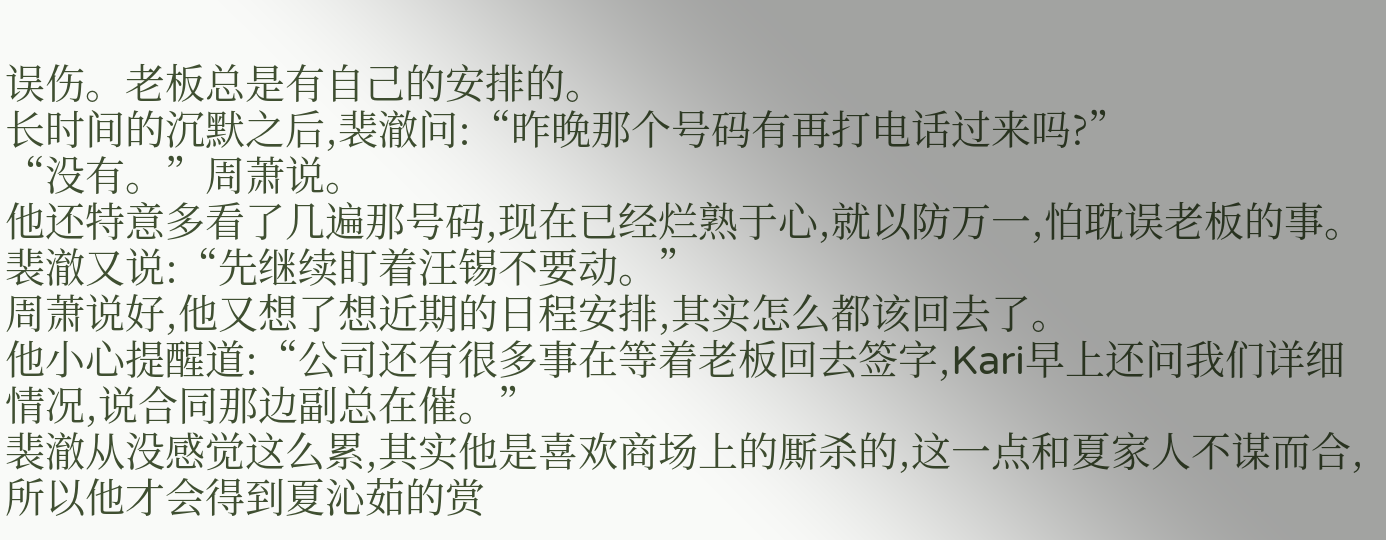误伤。老板总是有自己的安排的。
长时间的沉默之后,裴澈问:“昨晚那个号码有再打电话过来吗?”
“没有。”周萧说。
他还特意多看了几遍那号码,现在已经烂熟于心,就以防万一,怕耽误老板的事。
裴澈又说:“先继续盯着汪锡不要动。”
周萧说好,他又想了想近期的日程安排,其实怎么都该回去了。
他小心提醒道:“公司还有很多事在等着老板回去签字,Kari早上还问我们详细情况,说合同那边副总在催。”
裴澈从没感觉这么累,其实他是喜欢商场上的厮杀的,这一点和夏家人不谋而合,所以他才会得到夏沁茹的赏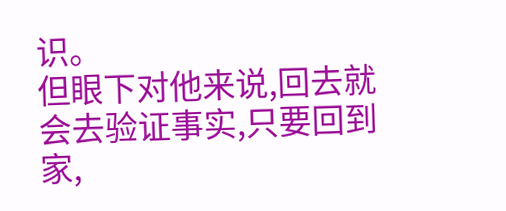识。
但眼下对他来说,回去就会去验证事实,只要回到家,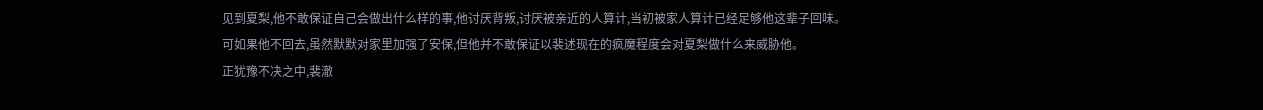见到夏梨,他不敢保证自己会做出什么样的事,他讨厌背叛,讨厌被亲近的人算计,当初被家人算计已经足够他这辈子回味。
可如果他不回去,虽然默默对家里加强了安保,但他并不敢保证以裴述现在的疯魔程度会对夏梨做什么来威胁他。
正犹豫不决之中,裴澈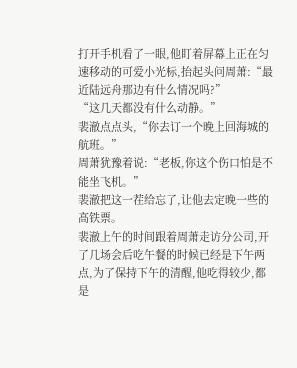打开手机看了一眼,他盯着屏幕上正在匀速移动的可爱小光标,抬起头问周萧:“最近陆远舟那边有什么情况吗?”
“这几天都没有什么动静。”
裴澈点点头,“你去订一个晚上回海城的航班。”
周萧犹豫着说:“老板,你这个伤口怕是不能坐飞机。”
裴澈把这一茬给忘了,让他去定晚一些的高铁票。
裴澈上午的时间跟着周萧走访分公司,开了几场会后吃午餐的时候已经是下午两点,为了保持下午的清醒,他吃得较少,都是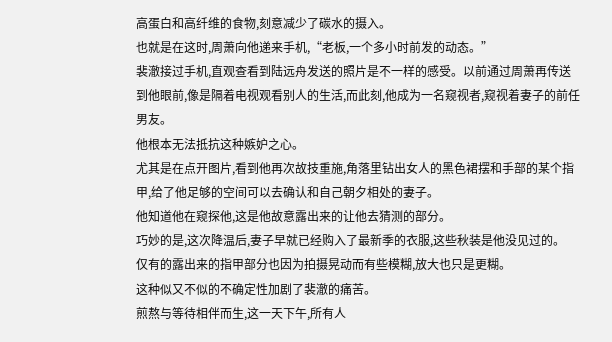高蛋白和高纤维的食物,刻意减少了碳水的摄入。
也就是在这时,周萧向他递来手机,“老板,一个多小时前发的动态。”
裴澈接过手机,直观查看到陆远舟发送的照片是不一样的感受。以前通过周萧再传送到他眼前,像是隔着电视观看别人的生活,而此刻,他成为一名窥视者,窥视着妻子的前任男友。
他根本无法抵抗这种嫉妒之心。
尤其是在点开图片,看到他再次故技重施,角落里钻出女人的黑色裙摆和手部的某个指甲,给了他足够的空间可以去确认和自己朝夕相处的妻子。
他知道他在窥探他,这是他故意露出来的让他去猜测的部分。
巧妙的是,这次降温后,妻子早就已经购入了最新季的衣服,这些秋装是他没见过的。
仅有的露出来的指甲部分也因为拍摄晃动而有些模糊,放大也只是更糊。
这种似又不似的不确定性加剧了裴澈的痛苦。
煎熬与等待相伴而生,这一天下午,所有人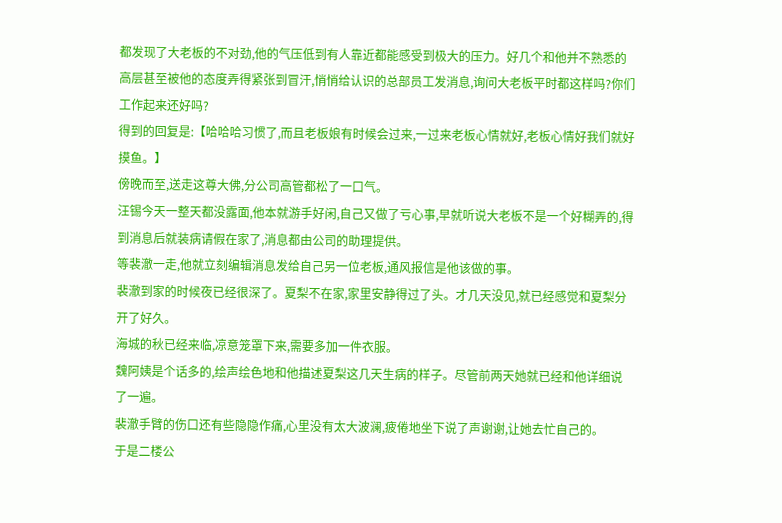都发现了大老板的不对劲,他的气压低到有人靠近都能感受到极大的压力。好几个和他并不熟悉的高层甚至被他的态度弄得紧张到冒汗,悄悄给认识的总部员工发消息,询问大老板平时都这样吗?你们工作起来还好吗?
得到的回复是:【哈哈哈习惯了,而且老板娘有时候会过来,一过来老板心情就好,老板心情好我们就好摸鱼。】
傍晚而至,送走这尊大佛,分公司高管都松了一口气。
汪锡今天一整天都没露面,他本就游手好闲,自己又做了亏心事,早就听说大老板不是一个好糊弄的,得到消息后就装病请假在家了,消息都由公司的助理提供。
等裴澈一走,他就立刻编辑消息发给自己另一位老板,通风报信是他该做的事。
裴澈到家的时候夜已经很深了。夏梨不在家,家里安静得过了头。才几天没见,就已经感觉和夏梨分开了好久。
海城的秋已经来临,凉意笼罩下来,需要多加一件衣服。
魏阿姨是个话多的,绘声绘色地和他描述夏梨这几天生病的样子。尽管前两天她就已经和他详细说了一遍。
裴澈手臂的伤口还有些隐隐作痛,心里没有太大波澜,疲倦地坐下说了声谢谢,让她去忙自己的。
于是二楼公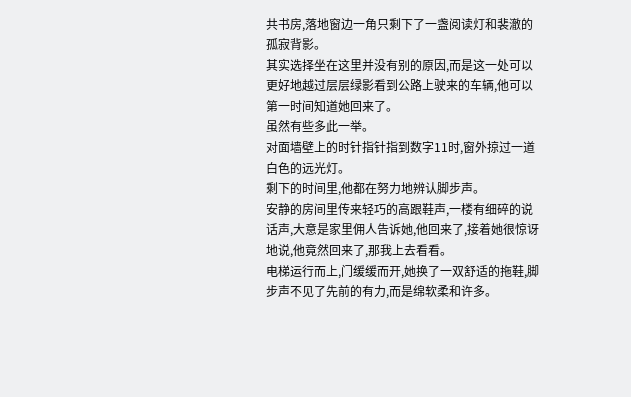共书房,落地窗边一角只剩下了一盏阅读灯和裴澈的孤寂背影。
其实选择坐在这里并没有别的原因,而是这一处可以更好地越过层层绿影看到公路上驶来的车辆,他可以第一时间知道她回来了。
虽然有些多此一举。
对面墙壁上的时针指针指到数字11时,窗外掠过一道白色的远光灯。
剩下的时间里,他都在努力地辨认脚步声。
安静的房间里传来轻巧的高跟鞋声,一楼有细碎的说话声,大意是家里佣人告诉她,他回来了,接着她很惊讶地说,他竟然回来了,那我上去看看。
电梯运行而上,门缓缓而开,她换了一双舒适的拖鞋,脚步声不见了先前的有力,而是绵软柔和许多。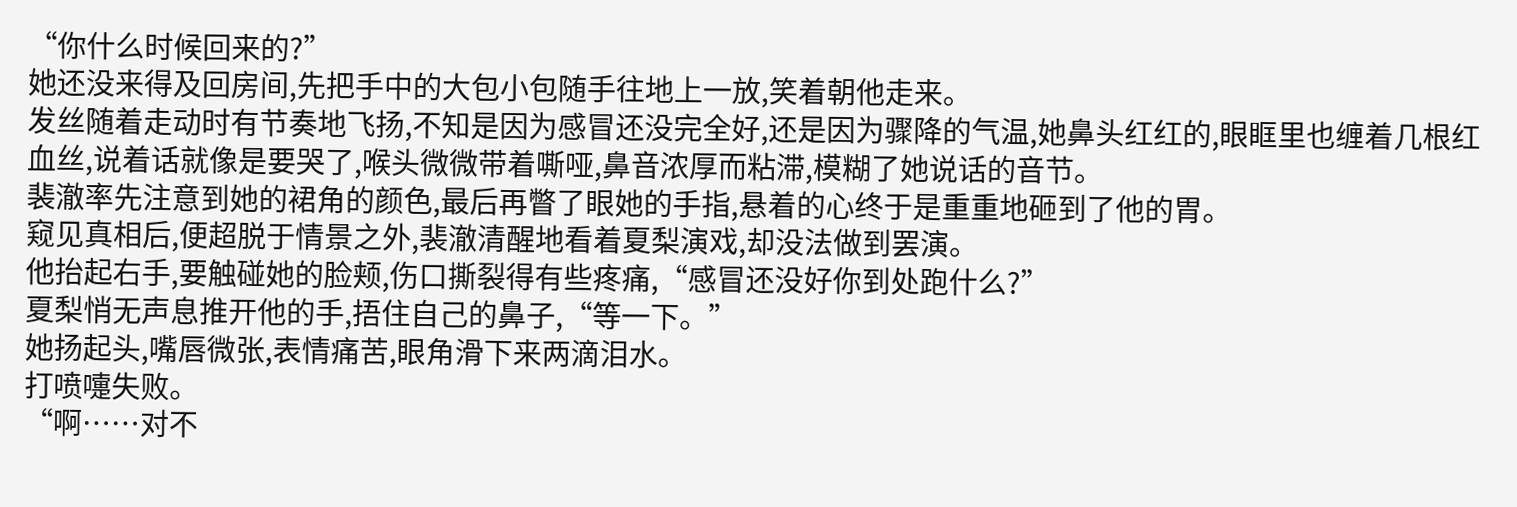“你什么时候回来的?”
她还没来得及回房间,先把手中的大包小包随手往地上一放,笑着朝他走来。
发丝随着走动时有节奏地飞扬,不知是因为感冒还没完全好,还是因为骤降的气温,她鼻头红红的,眼眶里也缠着几根红血丝,说着话就像是要哭了,喉头微微带着嘶哑,鼻音浓厚而粘滞,模糊了她说话的音节。
裴澈率先注意到她的裙角的颜色,最后再瞥了眼她的手指,悬着的心终于是重重地砸到了他的胃。
窥见真相后,便超脱于情景之外,裴澈清醒地看着夏梨演戏,却没法做到罢演。
他抬起右手,要触碰她的脸颊,伤口撕裂得有些疼痛,“感冒还没好你到处跑什么?”
夏梨悄无声息推开他的手,捂住自己的鼻子,“等一下。”
她扬起头,嘴唇微张,表情痛苦,眼角滑下来两滴泪水。
打喷嚏失败。
“啊……对不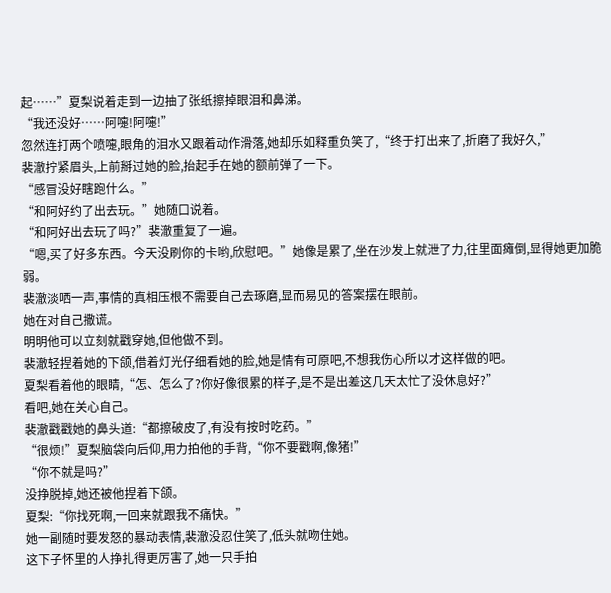起……”夏梨说着走到一边抽了张纸擦掉眼泪和鼻涕。
“我还没好……阿嚏!阿嚏!”
忽然连打两个喷嚏,眼角的泪水又跟着动作滑落,她却乐如释重负笑了,“终于打出来了,折磨了我好久,”
裴澈拧紧眉头,上前掰过她的脸,抬起手在她的额前弹了一下。
“感冒没好瞎跑什么。”
“和阿好约了出去玩。”她随口说着。
“和阿好出去玩了吗?”裴澈重复了一遍。
“嗯,买了好多东西。今天没刷你的卡哟,欣慰吧。”她像是累了,坐在沙发上就泄了力,往里面瘫倒,显得她更加脆弱。
裴澈淡哂一声,事情的真相压根不需要自己去琢磨,显而易见的答案摆在眼前。
她在对自己撒谎。
明明他可以立刻就戳穿她,但他做不到。
裴澈轻捏着她的下颌,借着灯光仔细看她的脸,她是情有可原吧,不想我伤心所以才这样做的吧。
夏梨看着他的眼睛,“怎、怎么了?你好像很累的样子,是不是出差这几天太忙了没休息好?”
看吧,她在关心自己。
裴澈戳戳她的鼻头道:“都擦破皮了,有没有按时吃药。”
“很烦!”夏梨脑袋向后仰,用力拍他的手背,“你不要戳啊,像猪!”
“你不就是吗?”
没挣脱掉,她还被他捏着下颌。
夏梨:“你找死啊,一回来就跟我不痛快。”
她一副随时要发怒的暴动表情,裴澈没忍住笑了,低头就吻住她。
这下子怀里的人挣扎得更厉害了,她一只手拍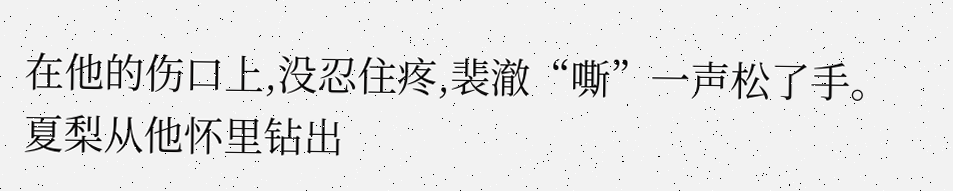在他的伤口上,没忍住疼,裴澈“嘶”一声松了手。
夏梨从他怀里钻出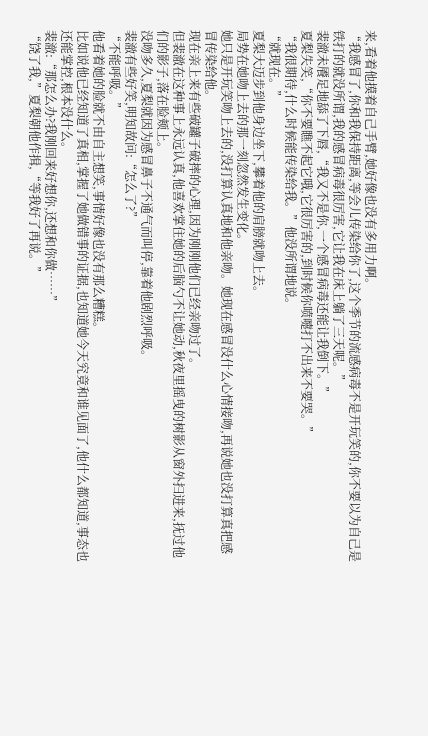来,看着他摸着自己手臂,她好像也没有多用力啊。
“我感冒了,你和我保持距离,等会儿传染给你了,这个季节的流感病毒不是开玩笑的,你不要以为自己是铁打的就没所谓,我的感冒病毒很厉害,它让我在床上躺了三天呢。”
裴澈未餍足地舔了下唇,“我又不是你,一个感冒病毒还能让我倒下。”
夏梨失笑,“你不要瞧不起它哦,它很厉害的,到时候你喷嚏打不出来不要哭。”
“我很期待,什么时候能传染给我。”他没所谓地说。
“就现在。”
夏梨大迈步到他身边坐下,攀着他的肩膀就吻上去。
局势在她吻上去的那一刻忽然发生变化。
她只是开玩笑吻上去的,没打算认真地和他亲吻。她现在感冒没什么心情接吻,再说她也没打算真把感冒传染给他。
现在亲上来有些破罐子破摔的心理,因为刚刚他们已经亲吻过了。
但裴澈在这种事上永远认真,他喜欢掌住她的后脑勺不让她动,秋夜里摇曳的树影从窗外扫进来,抚过他们的影子,落在脸颊上。
没吻多久,夏梨就因为感冒鼻子不通气而叫停,靠着他剧烈呼吸。
裴澈有些好笑,明知故问:“怎么了?”
“不能呼吸。”
他看着她的脸就不由自主想笑,事情好像也没有那么糟糕。
比如说他已经知道了真相,掌握了她做错事的证据,也知道她今天究竟和谁见面了,他什么都知道,事态也还能掌控,根本没什么。
裴澈:“那怎么办?我刚回来好想你,还想和你做……”
“饶了我,”夏梨朝他作揖,“等我好了再说。”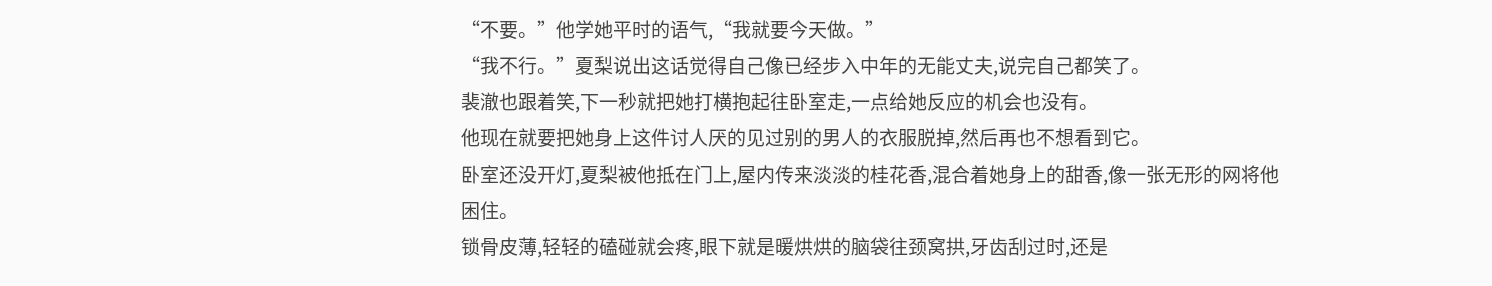“不要。”他学她平时的语气,“我就要今天做。”
“我不行。”夏梨说出这话觉得自己像已经步入中年的无能丈夫,说完自己都笑了。
裴澈也跟着笑,下一秒就把她打横抱起往卧室走,一点给她反应的机会也没有。
他现在就要把她身上这件讨人厌的见过别的男人的衣服脱掉,然后再也不想看到它。
卧室还没开灯,夏梨被他抵在门上,屋内传来淡淡的桂花香,混合着她身上的甜香,像一张无形的网将他困住。
锁骨皮薄,轻轻的磕碰就会疼,眼下就是暖烘烘的脑袋往颈窝拱,牙齿刮过时,还是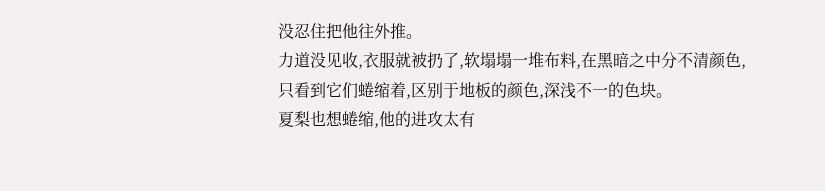没忍住把他往外推。
力道没见收,衣服就被扔了,软塌塌一堆布料,在黑暗之中分不清颜色,只看到它们蜷缩着,区别于地板的颜色,深浅不一的色块。
夏梨也想蜷缩,他的进攻太有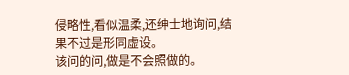侵略性,看似温柔,还绅士地询问,结果不过是形同虚设。
该问的问,做是不会照做的。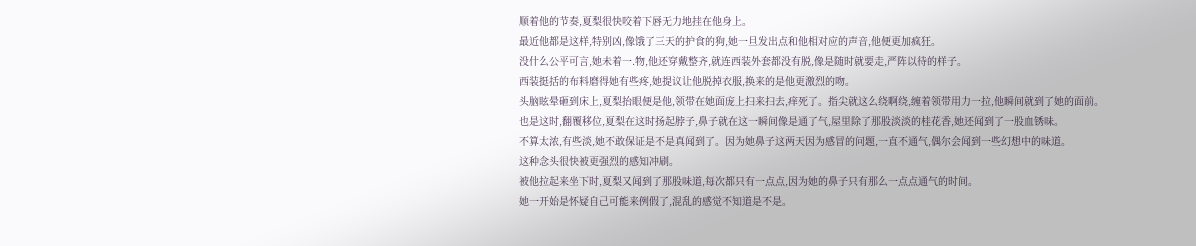顺着他的节奏,夏梨很快咬着下唇无力地挂在他身上。
最近他都是这样,特别凶,像饿了三天的护食的狗,她一旦发出点和他相对应的声音,他便更加疯狂。
没什么公平可言,她未着一.物,他还穿戴整齐,就连西装外套都没有脱,像是随时就要走,严阵以待的样子。
西装挺括的布料磨得她有些疼,她提议让他脱掉衣服,换来的是他更激烈的吻。
头脑眩晕砸到床上,夏梨抬眼便是他,领带在她面庞上扫来扫去,痒死了。指尖就这么绕啊绕,缠着领带用力一拉,他瞬间就到了她的面前。
也是这时,翻覆移位,夏梨在这时扬起脖子,鼻子就在这一瞬间像是通了气,屋里除了那股淡淡的桂花香,她还闻到了一股血锈味。
不算太浓,有些淡,她不敢保证是不是真闻到了。因为她鼻子这两天因为感冒的问题,一直不通气,偶尔会闻到一些幻想中的味道。
这种念头很快被更强烈的感知冲刷。
被他拉起来坐下时,夏梨又闻到了那股味道,每次都只有一点点,因为她的鼻子只有那么一点点通气的时间。
她一开始是怀疑自己可能来例假了,混乱的感觉不知道是不是。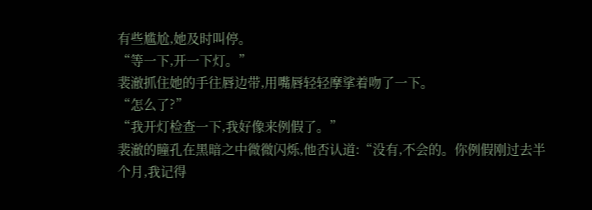有些尴尬,她及时叫停。
“等一下,开一下灯。”
裴澈抓住她的手往唇边带,用嘴唇轻轻摩挲着吻了一下。
“怎么了?”
“我开灯检查一下,我好像来例假了。”
裴澈的瞳孔在黑暗之中微微闪烁,他否认道:“没有,不会的。你例假刚过去半个月,我记得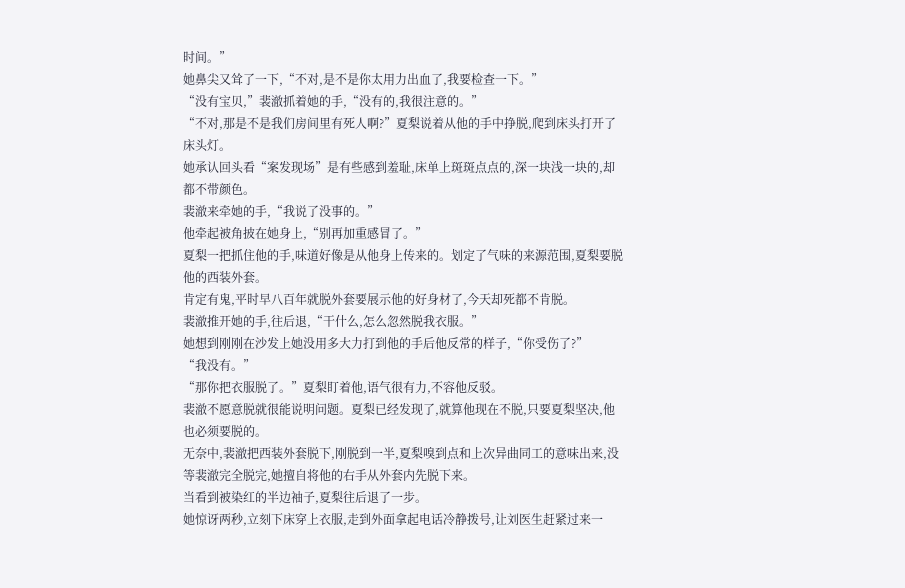时间。”
她鼻尖又耸了一下,“不对,是不是你太用力出血了,我要检查一下。”
“没有宝贝,”裴澈抓着她的手,“没有的,我很注意的。”
“不对,那是不是我们房间里有死人啊?”夏梨说着从他的手中挣脱,爬到床头打开了床头灯。
她承认回头看“案发现场”是有些感到羞耻,床单上斑斑点点的,深一块浅一块的,却都不带颜色。
裴澈来牵她的手,“我说了没事的。”
他牵起被角披在她身上,“别再加重感冒了。”
夏梨一把抓住他的手,味道好像是从他身上传来的。划定了气味的来源范围,夏梨要脱他的西装外套。
肯定有鬼,平时早八百年就脱外套要展示他的好身材了,今天却死都不肯脱。
裴澈推开她的手,往后退,“干什么,怎么忽然脱我衣服。”
她想到刚刚在沙发上她没用多大力打到他的手后他反常的样子,“你受伤了?”
“我没有。”
“那你把衣服脱了。”夏梨盯着他,语气很有力,不容他反驳。
裴澈不愿意脱就很能说明问题。夏梨已经发现了,就算他现在不脱,只要夏梨坚决,他也必须要脱的。
无奈中,裴澈把西装外套脱下,刚脱到一半,夏梨嗅到点和上次异曲同工的意味出来,没等裴澈完全脱完,她擅自将他的右手从外套内先脱下来。
当看到被染红的半边袖子,夏梨往后退了一步。
她惊讶两秒,立刻下床穿上衣服,走到外面拿起电话冷静拨号,让刘医生赶紧过来一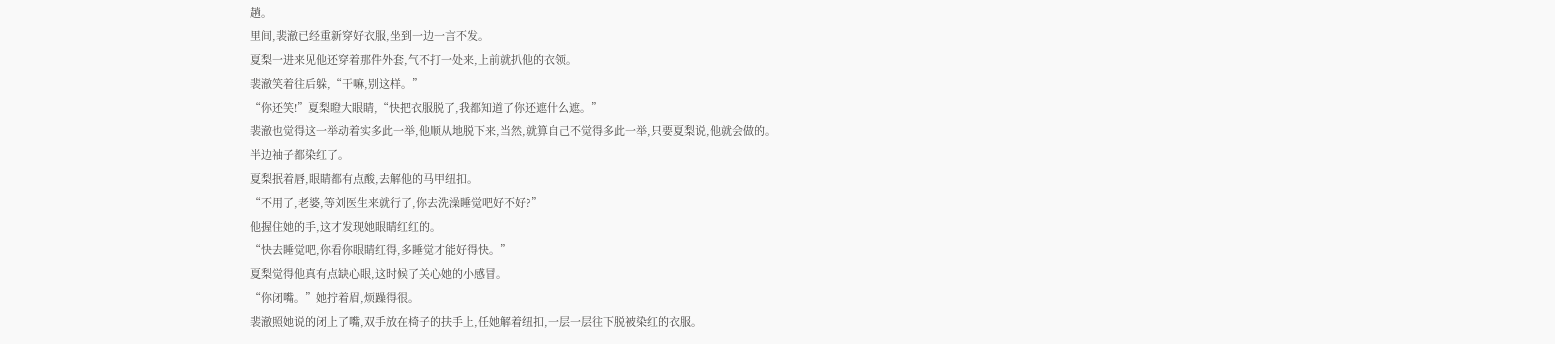趟。
里间,裴澈已经重新穿好衣服,坐到一边一言不发。
夏梨一进来见他还穿着那件外套,气不打一处来,上前就扒他的衣领。
裴澈笑着往后躲,“干嘛,别这样。”
“你还笑!”夏梨瞪大眼睛,“快把衣服脱了,我都知道了你还遮什么遮。”
裴澈也觉得这一举动着实多此一举,他顺从地脱下来,当然,就算自己不觉得多此一举,只要夏梨说,他就会做的。
半边袖子都染红了。
夏梨抿着唇,眼睛都有点酸,去解他的马甲纽扣。
“不用了,老婆,等刘医生来就行了,你去洗澡睡觉吧好不好?”
他握住她的手,这才发现她眼睛红红的。
“快去睡觉吧,你看你眼睛红得,多睡觉才能好得快。”
夏梨觉得他真有点缺心眼,这时候了关心她的小感冒。
“你闭嘴。”她拧着眉,烦躁得很。
裴澈照她说的闭上了嘴,双手放在椅子的扶手上,任她解着纽扣,一层一层往下脱被染红的衣服。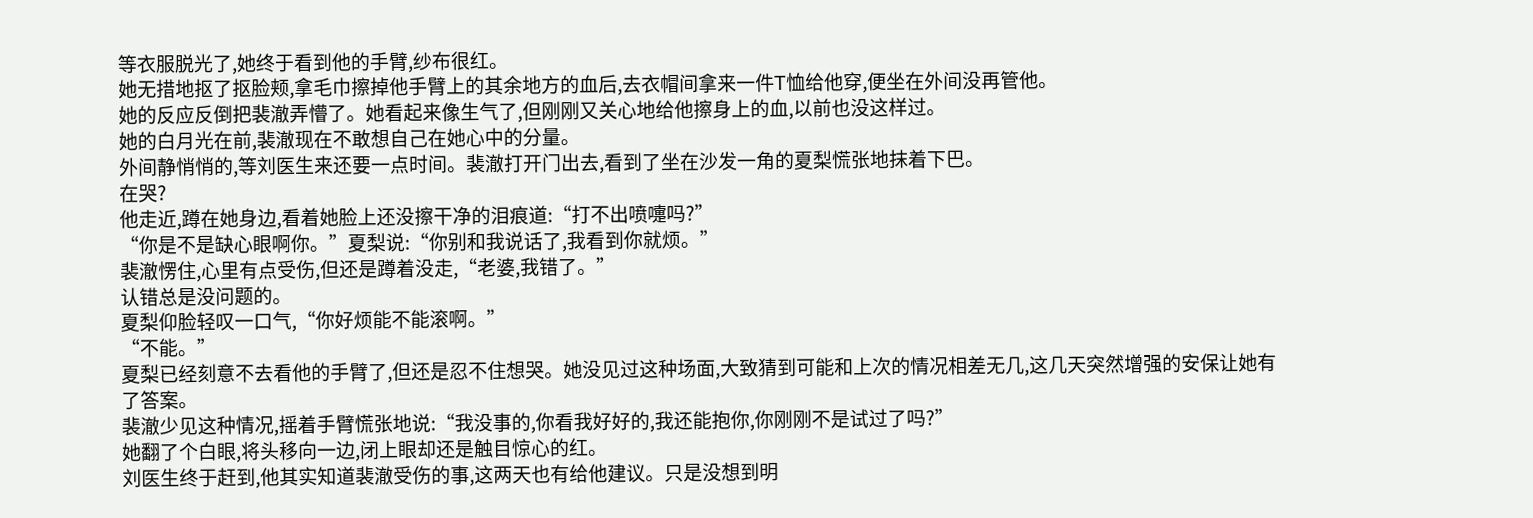等衣服脱光了,她终于看到他的手臂,纱布很红。
她无措地抠了抠脸颊,拿毛巾擦掉他手臂上的其余地方的血后,去衣帽间拿来一件T恤给他穿,便坐在外间没再管他。
她的反应反倒把裴澈弄懵了。她看起来像生气了,但刚刚又关心地给他擦身上的血,以前也没这样过。
她的白月光在前,裴澈现在不敢想自己在她心中的分量。
外间静悄悄的,等刘医生来还要一点时间。裴澈打开门出去,看到了坐在沙发一角的夏梨慌张地抹着下巴。
在哭?
他走近,蹲在她身边,看着她脸上还没擦干净的泪痕道:“打不出喷嚏吗?”
“你是不是缺心眼啊你。”夏梨说:“你别和我说话了,我看到你就烦。”
裴澈愣住,心里有点受伤,但还是蹲着没走,“老婆,我错了。”
认错总是没问题的。
夏梨仰脸轻叹一口气,“你好烦能不能滚啊。”
“不能。”
夏梨已经刻意不去看他的手臂了,但还是忍不住想哭。她没见过这种场面,大致猜到可能和上次的情况相差无几,这几天突然增强的安保让她有了答案。
裴澈少见这种情况,摇着手臂慌张地说:“我没事的,你看我好好的,我还能抱你,你刚刚不是试过了吗?”
她翻了个白眼,将头移向一边,闭上眼却还是触目惊心的红。
刘医生终于赶到,他其实知道裴澈受伤的事,这两天也有给他建议。只是没想到明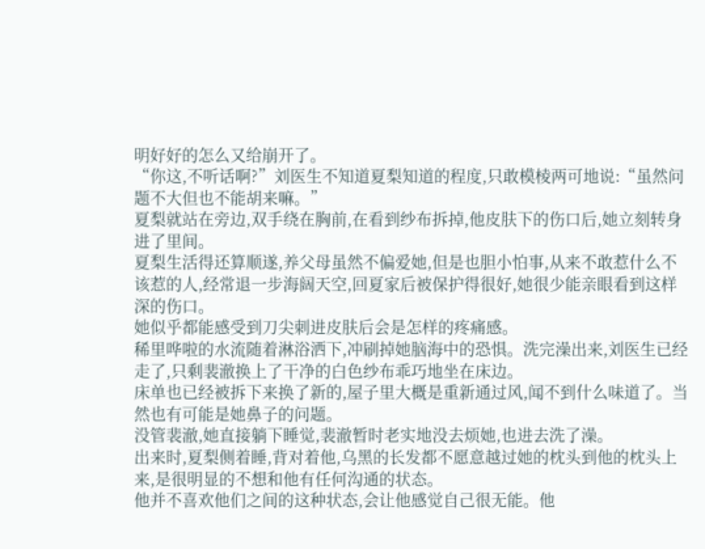明好好的怎么又给崩开了。
“你这,不听话啊?”刘医生不知道夏梨知道的程度,只敢模棱两可地说:“虽然问题不大但也不能胡来嘛。”
夏梨就站在旁边,双手绕在胸前,在看到纱布拆掉,他皮肤下的伤口后,她立刻转身进了里间。
夏梨生活得还算顺遂,养父母虽然不偏爱她,但是也胆小怕事,从来不敢惹什么不该惹的人,经常退一步海阔天空,回夏家后被保护得很好,她很少能亲眼看到这样深的伤口。
她似乎都能感受到刀尖刺进皮肤后会是怎样的疼痛感。
稀里哗啦的水流随着淋浴洒下,冲刷掉她脑海中的恐惧。洗完澡出来,刘医生已经走了,只剩裴澈换上了干净的白色纱布乖巧地坐在床边。
床单也已经被拆下来换了新的,屋子里大概是重新通过风,闻不到什么味道了。当然也有可能是她鼻子的问题。
没管裴澈,她直接躺下睡觉,裴澈暂时老实地没去烦她,也进去洗了澡。
出来时,夏梨侧着睡,背对着他,乌黑的长发都不愿意越过她的枕头到他的枕头上来,是很明显的不想和他有任何沟通的状态。
他并不喜欢他们之间的这种状态,会让他感觉自己很无能。他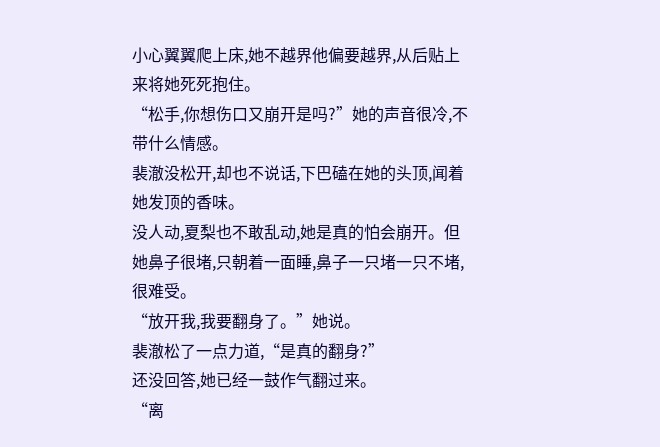小心翼翼爬上床,她不越界他偏要越界,从后贴上来将她死死抱住。
“松手,你想伤口又崩开是吗?”她的声音很冷,不带什么情感。
裴澈没松开,却也不说话,下巴磕在她的头顶,闻着她发顶的香味。
没人动,夏梨也不敢乱动,她是真的怕会崩开。但她鼻子很堵,只朝着一面睡,鼻子一只堵一只不堵,很难受。
“放开我,我要翻身了。”她说。
裴澈松了一点力道,“是真的翻身?”
还没回答,她已经一鼓作气翻过来。
“离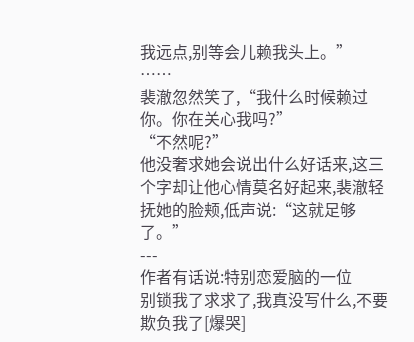我远点,别等会儿赖我头上。”
……
裴澈忽然笑了,“我什么时候赖过你。你在关心我吗?”
“不然呢?”
他没奢求她会说出什么好话来,这三个字却让他心情莫名好起来,裴澈轻抚她的脸颊,低声说:“这就足够了。”
---
作者有话说:特别恋爱脑的一位
别锁我了求求了,我真没写什么,不要欺负我了[爆哭]